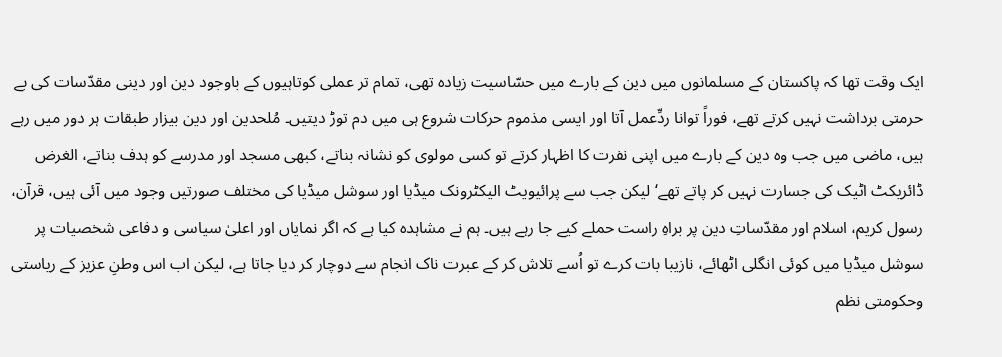ایک وقت تھا کہ پاکستان کے مسلمانوں میں دین کے بارے میں حسّاسیت زیادہ تھی، تمام تر عملی کوتاہیوں کے باوجود دین اور دینی مقدّسات کی بے حرمتی برداشت نہیں کرتے تھے، فوراً توانا ردِّعمل آتا اور ایسی مذموم حرکات شروع ہی میں دم توڑ دیتیں۔ مُلحدین اور دین بیزار طبقات ہر دور میں رہے ہیں، ماضی میں جب وہ دین کے بارے میں اپنی نفرت کا اظہار کرتے تو کسی مولوی کو نشانہ بناتے، کبھی مسجد اور مدرسے کو ہدف بناتے، الغرض ڈائریکٹ اٹیک کی جسارت نہیں کر پاتے تھے‘ لیکن جب سے پرائیویٹ الیکٹرونک میڈیا اور سوشل میڈیا کی مختلف صورتیں وجود میں آئی ہیں، قرآن، رسول کریم، اسلام اور مقدّساتِ دین پر براہِ راست حملے کیے جا رہے ہیں۔ ہم نے مشاہدہ کیا ہے کہ اگر نمایاں اور اعلیٰ سیاسی و دفاعی شخصیات پر سوشل میڈیا میں کوئی انگلی اٹھائے، نازیبا بات کرے تو اُسے تلاش کر کے عبرت ناک انجام سے دوچار کر دیا جاتا ہے، لیکن اب اس وطنِ عزیز کے ریاستی وحکومتی نظم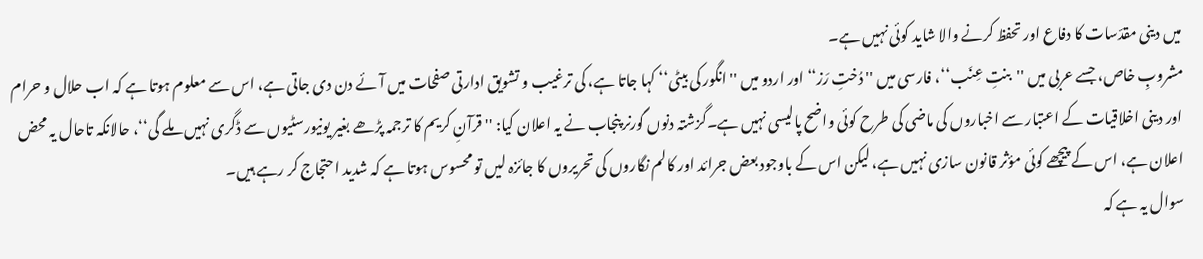میں دینی مقدّسات کا دفاع اور تحفظ کرنے والا شاید کوئی نہیں ہے۔
مشروبِ خاص، جسے عربی میں ''بنتِ عِنَب‘‘، فارسی میں '' دُختِ رَز‘‘ اور اردو میں ''انگور کی بیٹی‘‘ کہا جاتا ہے، کی ترغیب و تشویق ادارتی صفحات میں آئے دن دی جاتی ہے، اس سے معلوم ہوتا ہے کہ اب حلال و حرام اور دینی اخلاقیات کے اعتبار سے اخباروں کی ماضی کی طرح کوئی واضح پالیسی نہیں ہے۔گزشتہ دنوں گورنر پنجاب نے یہ اعلان کیا: '' قرآنِ کریم کا ترجمہ پڑھے بغیر یونیورسٹیوں سے ڈگری نہیں ملے گی‘‘، حالانکہ تاحال یہ محض اعلان ہے، اس کے پیچھے کوئی مؤثر قانون سازی نہیں ہے، لیکن اس کے باوجود بعض جرائد اور کالم نگاروں کی تحریروں کا جائزہ لیں تو محسوس ہوتا ہے کہ شدید احتجاج کر رہے ہیں۔
سوال یہ ہے کہ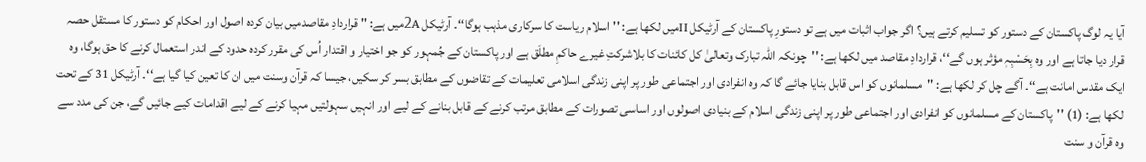آیا یہ لوگ پاکستان کے دستور کو تسلیم کرتے ہیں؟ اگر جواب اثبات میں ہے تو دستورِ پاکستان کے آرٹیکل IIمیں لکھا ہے: ''اسلام ریاست کا سرکاری مذہب ہوگا‘‘۔ آرٹیکل 2Aمیں ہے: '' قراردادِ مقاصدمیں بیان کردہ اصول اور احکام کو دستور کا مستقل حصہ قرار دیا جاتا ہے اور وہ بِحَسْبِہٖ مؤثر ہوں گے‘‘، قراردادِ مقاصد میں لکھا ہے: ''چونکہ اللہ تبارک وتعالیٰ کل کائنات کا بلاشرکتِ غیرے حاکمِ مطلَق ہے اور پاکستان کے جُمہور کو جو اختیار و اقتدار اُس کی مقرر کردہ حدود کے اندر استعمال کرنے کا حق ہوگا، وہ ایک مقدس امانت ہے‘‘۔ آگے چل کر لکھا ہے: ''مسلمانوں کو اس قابل بنایا جائے گا کہ وہ انفرادی اور اجتماعی طور پر اپنی زندگی اسلامی تعلیمات کے تقاضوں کے مطابق بسر کر سکیں، جیسا کہ قرآن وسنت میں ان کا تعین کیا گیا ہے‘‘۔ آرٹیکل 31 کے تحت لکھا ہے: (1) ''پاکستان کے مسلمانوں کو انفرادی اور اجتماعی طور پر اپنی زندگی اسلام کے بنیادی اصولوں اور اساسی تصورات کے مطابق مرتب کرنے کے قابل بنانے کے لیے اور انہیں سہولتیں مہیا کرنے کے لیے اقدامات کیے جائیں گے، جن کی مدد سے وہ قرآن و سنت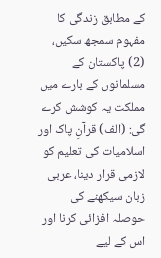کے مطابق زندگی کا مفہوم سمجھ سکیں، (2) پاکستان کے مسلمانوں کے بارے میں مملکت یہ کوشش کرے گی: (الف) قرآنِ پاک اور اسلامیات کی تعلیم کو لازمی قرار دینا، عربی زبان سیکھنے کی حوصلہ افزائی کرنا اور اس کے لیے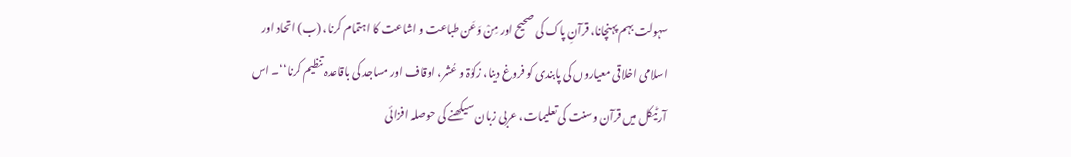سہولت بہم پہنچانا، قرآنِ پاک کی صحیح اور مِنْ وَعَن طباعت و اشاعت کا اہتمام کرنا، (ب) اتحاد اور اسلامی اخلاقی معیاروں کی پابندی کو فروغ دینا، زکوٰۃ و عُشر، اوقاف اور مساجد کی باقاعدہ تنظیم کرنا‘‘۔ اس آرٹیکل میں قرآن وسنت کی تعلیمات، عربی زبان سیکھنے کی حوصلہ افزائی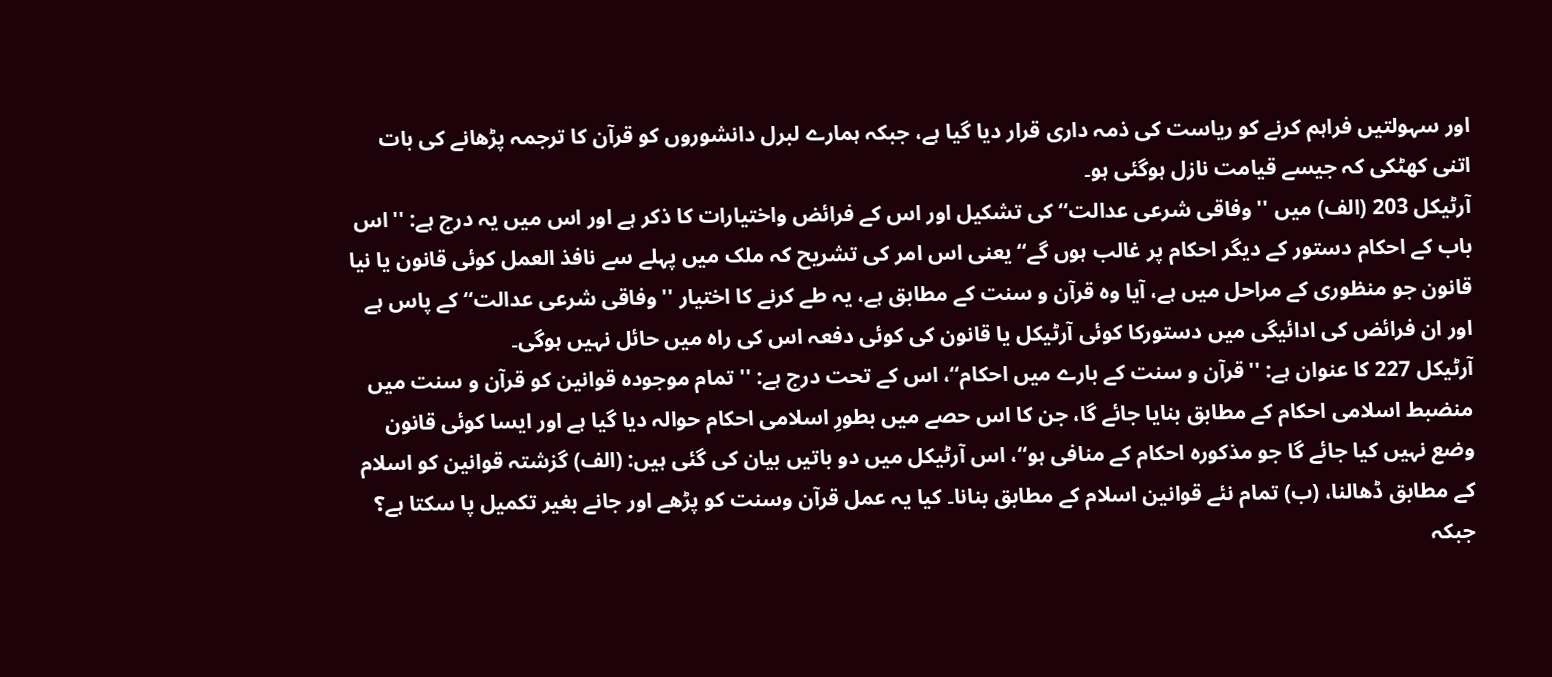اور سہولتیں فراہم کرنے کو ریاست کی ذمہ داری قرار دیا گیا ہے، جبکہ ہمارے لبرل دانشوروں کو قرآن کا ترجمہ پڑھانے کی بات اتنی کھٹکی کہ جیسے قیامت نازل ہوگئی ہو۔
آرٹیکل 203 (الف) میں ''وفاقی شرعی عدالت‘‘ کی تشکیل اور اس کے فرائض واختیارات کا ذکر ہے اور اس میں یہ درج ہے: ''اس باب کے احکام دستور کے دیگر احکام پر غالب ہوں گے‘‘ یعنی اس امر کی تشریح کہ ملک میں پہلے سے نافذ العمل کوئی قانون یا نیا قانون جو منظوری کے مراحل میں ہے، آیا وہ قرآن و سنت کے مطابق ہے، یہ طے کرنے کا اختیار ''وفاقی شرعی عدالت‘‘ کے پاس ہے اور ان فرائض کی ادائیگی میں دستورکا کوئی آرٹیکل یا قانون کی کوئی دفعہ اس کی راہ میں حائل نہیں ہوگی۔
آرٹیکل 227 کا عنوان ہے: ''قرآن و سنت کے بارے میں احکام‘‘، اس کے تحت درج ہے: '' تمام موجودہ قوانین کو قرآن و سنت میں منضبط اسلامی احکام کے مطابق بنایا جائے گا، جن کا اس حصے میں بطورِ اسلامی احکام حوالہ دیا گیا ہے اور ایسا کوئی قانون وضع نہیں کیا جائے گا جو مذکورہ احکام کے منافی ہو‘‘، اس آرٹیکل میں دو باتیں بیان کی گئی ہیں: (الف) گزشتہ قوانین کو اسلام کے مطابق ڈھالنا، (ب) تمام نئے قوانین اسلام کے مطابق بنانا۔ کیا یہ عمل قرآن وسنت کو پڑھے اور جانے بغیر تکمیل پا سکتا ہے؟ جبکہ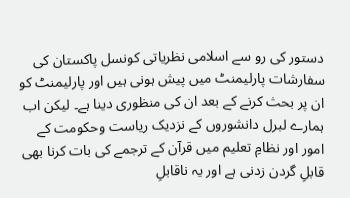دستور کی رو سے اسلامی نظریاتی کونسل پاکستان کی سفارشات پارلیمنٹ میں پیش ہونی ہیں اور پارلیمنٹ کو ان پر بحث کرنے کے بعد ان کی منظوری دینا ہے۔ لیکن اب ہمارے لبرل دانشوروں کے نزدیک ریاست وحکومت کے امور اور نظامِ تعلیم میں قرآن کے ترجمے کی بات کرنا بھی قابلِ گردن زدنی ہے اور یہ ناقابلِ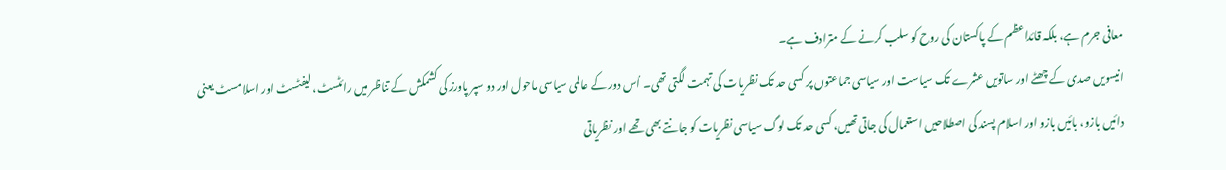معافی جرم ہے، بلکہ قائداعظم کے پاکستان کی روح کو سلب کرنے کے مترادف ہے۔
انیسویں صدی کے چھٹے اور ساتویں عشرے تک سیاست اور سیاسی جماعتوں پر کسی حد تک نظریات کی تہمت لگتی تھی۔ اُس دور کے عالمی سیاسی ماحول اور دو سپر پاورز کی کشمکش کے تناظر میں رائٹسٹ، لیفٹسٹ اور اسلامسٹ یعنی دائیں بازو، بائیں بازو اور اسلام پسند کی اصطلاحیں استعمال کی جاتی تھیں، کسی حد تک لوگ سیاسی نظریات کو جانتے بھی تھے اور نظریاتی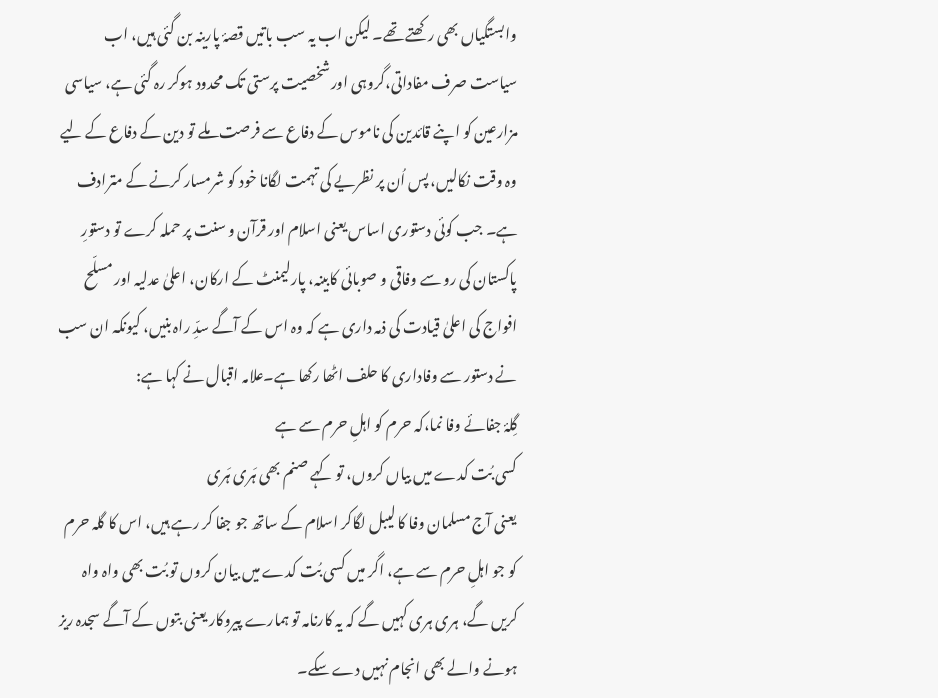وابستگیاں بھی رکھتے تھے۔ لیکن اب یہ سب باتیں قصۂ پارینہ بن گئی ہیں، اب سیاست صرف مفاداتی،گروہی اور شخصیت پرستی تک محدود ہوکر رہ گئی ہے، سیاسی مزارعین کو اپنے قائدین کی ناموس کے دفاع سے فرصت ملے تو دین کے دفاع کے لیے وہ وقت نکالیں، پس اُن پر نظریے کی تہمت لگانا خود کو شرمسار کرنے کے مترادف ہے۔ جب کوئی دستوری اساس یعنی اسلام اور قرآن و سنت پر حملہ کرے تو دستورِ پاکستان کی رو سے وفاقی و صوبائی کابینہ، پارلیمنٹ کے ارکان، اعلیٰ عدلیہ اور مسلّح افواج کی اعلیٰ قیادت کی ذمہ داری ہے کہ وہ اس کے آگے سدِّ راہ بنیں، کیونکہ ان سب نے دستور سے وفاداری کا حلف اٹھا رکھا ہے۔علامہ اقبال نے کہا ہے:
گِلۂ جفائے وفا نما،کہ حرم کو اہلِ حرم سے ہے
کسی بُت کدے میں بیاں کروں، تو کہے صنم بھی ہَری ہَری
یعنی آج مسلمان وفا کا لیبل لگاکر اسلام کے ساتھ جو جفا کر رہے ہیں، اس کا گلہ حرم کو جو اہلِ حرم سے ہے، اگر میں کسی بُت کدے میں بیان کروں تو بُت بھی واہ واہ کریں گے، ہری ہری کہیں گے کہ یہ کارنامہ تو ہمارے پیروکار یعنی بتوں کے آگے سجدہ ریز ہونے والے بھی انجام نہیں دے سکے۔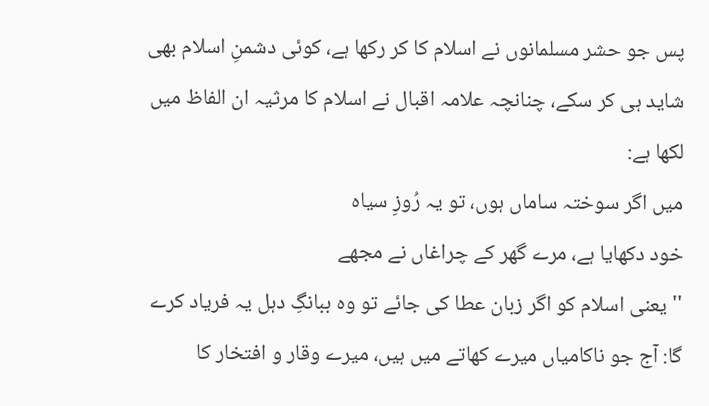پس جو حشر مسلمانوں نے اسلام کا کر رکھا ہے، کوئی دشمنِ اسلام بھی شاید ہی کر سکے، چنانچہ علامہ اقبال نے اسلام کا مرثیہ ان الفاظ میں لکھا ہے:
میں اگر سوختہ ساماں ہوں، تو یہ رُوزِ سیاہ
خود دکھایا ہے، مرے گھر کے چراغاں نے مجھے
''یعنی اسلام کو اگر زبان عطا کی جائے تو وہ ببانگِ دہل یہ فریاد کرے گا: آج جو ناکامیاں میرے کھاتے میں ہیں، میرے وقار و افتخار کا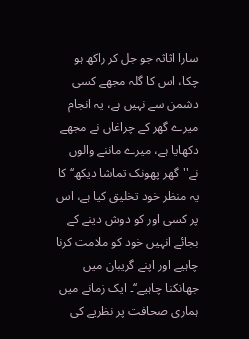سارا اثاثہ جو جل کر راکھ ہو چکا، اس کا گلہ مجھے کسی دشمن سے نہیں ہے، یہ انجام میرے گھر کے چراغاں نے مجھے دکھایا ہے، میرے ماننے والوں نے''گھر پھونک تماشا دیکھ‘‘ کا یہ منظر خود تخلیق کیا ہے، اس پر کسی اور کو دوش دینے کے بجائے انہیں خود کو ملامت کرنا چاہیے اور اپنے گریبان میں جھانکنا چاہیے‘‘۔ ایک زمانے میں ہماری صحافت پر نظریے کی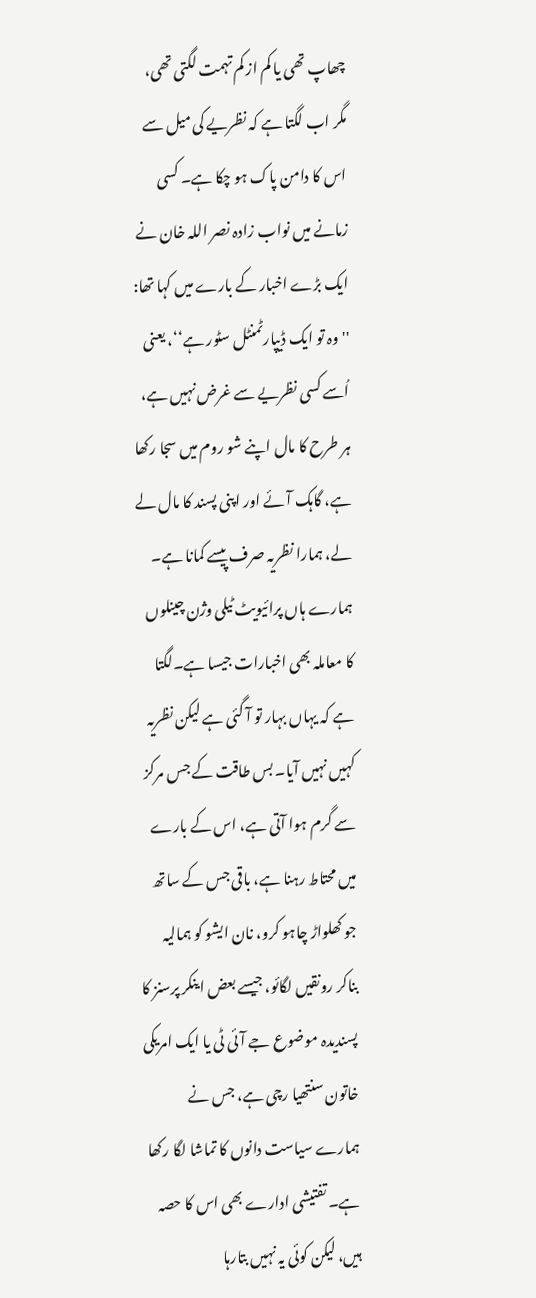چھاپ تھی یا کم از کم تہمت لگتی تھی، مگر اب لگتا ہے کہ نظریے کی میل سے اس کا دامن پاک ہو چکا ہے۔ کسی زمانے میں نواب زادہ نصر اللہ خان نے ایک بڑے اخبار کے بارے میں کہا تھا: '' وہ تو ایک ڈیپارٹمنٹل سٹور ہے‘‘، یعنی اُسے کسی نظریے سے غرض نہیں ہے، ہر طرح کا مال اپنے شو روم میں سجا رکھا ہے، گاہک آئے اور اپنی پسند کا مال لے لے، ہمارا نظریہ صرف پیسے کمانا ہے۔ ہمارے ہاں پرائیویٹ ٹیلی وژن چینلوں کا معاملہ بھی اخبارات جیسا ہے۔لگتا ہے کہ یہاں بہار تو آ گئی ہے لیکن نظریہ کہیں نہیں آیا۔ بس طاقت کے جس مرکز سے گرم ہوا آتی ہے، اس کے بارے میں محتاط رہنا ہے، باقی جس کے ساتھ جو کھلواڑ چاہو کرو، نان ایشو کو ہمالیہ بناکر رونقیں لگائو، جیسے بعض اینکر پرسنز کا پسندیدہ موضوع جے آئی ٹی یا ایک امریکی خاتون سنتھیا رچی ہے، جس نے ہمارے سیاست دانوں کا تماشا لگا رکھا ہے۔ تفتیشی ادارے بھی اس کا حصہ ہیں، لیکن کوئی یہ نہیں بتارہا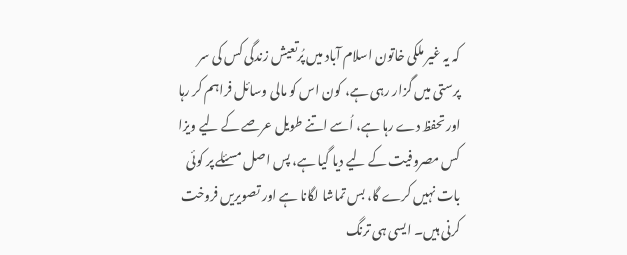کہ یہ غیر ملکی خاتون اسلام آباد میں پُرتعیش زندگی کس کی سر پرستی میں گزار رہی ہے، کون اس کو مالی وسائل فراہم کر رہا اور تحفظ دے رہا ہے، اُسے اتنے طویل عرصے کے لیے ویزا کس مصروفیت کے لیے دیا گیا ہے، پس اصل مسئلے پر کوئی بات نہیں کرے گا، بس تماشا لگانا ہے اور تصویریں فروخت کرنی ہیں۔ ایسی ہی ترنگ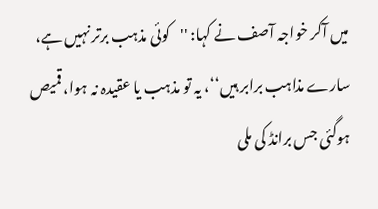میں آکر خواجہ آصف نے کہا: ''کوئی مذہب برتر نہیں ہے، سارے مذاہب برابر ہیں‘‘، یہ تو مذہب یا عقیدہ نہ ہوا، قمیص ہوگئی جس برانڈ کی ملی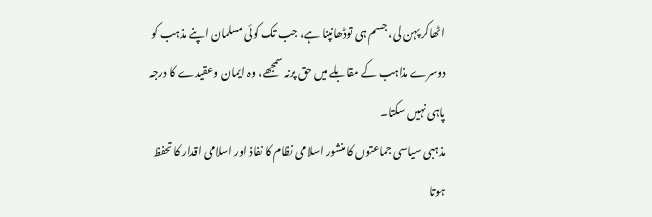اٹھاکر پہن لی، جسم ہی توڈھانپنا ہے، جب تک کوئی مسلمان اپنے مذہب کو دوسرے مذاہب کے مقابلے میں حق پرنہ سمجھے، وہ ایمان وعقیدے کا درجہ پاہی نہیں سکتا۔
مذہبی سیاسی جماعتوں کا منشور اسلامی نظام کا نفاذ اور اسلامی اقدار کا تحفظ ہوتا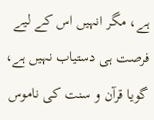ہے، مگر انہیں اس کے لیے فرصت ہی دستیاب نہیں ہے، گویا قرآن و سنت کی ناموس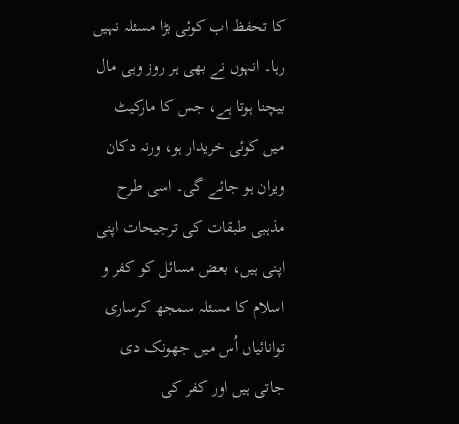کا تحفظ اب کوئی بڑا مسئلہ نہیں رہا۔ انہوں نے بھی ہر روز وہی مال بیچنا ہوتا ہے، جس کا مارکیٹ میں کوئی خریدار ہو، ورنہ دکان ویران ہو جائے گی۔ اسی طرح مذہبی طبقات کی ترجیحات اپنی اپنی ہیں، بعض مسائل کو کفر و اسلام کا مسئلہ سمجھ کرساری توانائیاں اُس میں جھونک دی جاتی ہیں اور کفر کی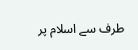طرف سے اسلام پر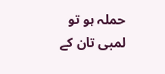حملہ ہو تو لمبی تان کے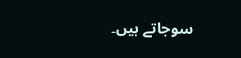سوجاتے ہیں۔